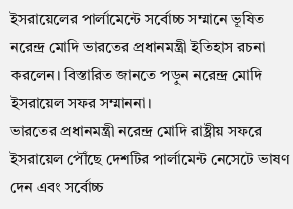ইসরায়েলের পার্লামেন্টে সর্বোচ্চ সম্মানে ভূষিত নরেন্দ্র মোদি ভারতের প্রধানমন্ত্রী ইতিহাস রচনা করলেন। বিস্তারিত জানতে পড়ুন নরেন্দ্র মোদি ইসরায়েল সফর সম্মাননা।
ভারতের প্রধানমন্ত্রী নরেন্দ্র মোদি রাষ্ট্রীয় সফরে ইসরায়েল পৌঁছে দেশটির পার্লামেন্ট নেসেটে ভাষণ দেন এবং সর্বোচ্চ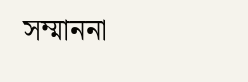সম্মাননা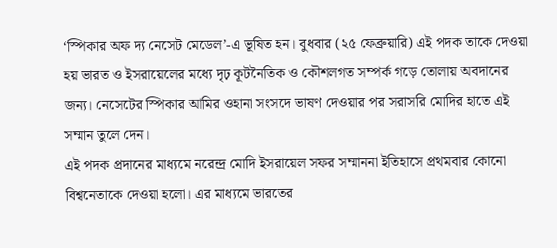‘স্পিকার অফ দ্য নেসেট মেডেল’-এ ভূষিত হন। বুধবার (২৫ ফেব্রুয়ারি) এই পদক তাকে দেওয়া হয় ভারত ও ইসরায়েলের মধ্যে দৃঢ় কূটনৈতিক ও কৌশলগত সম্পর্ক গড়ে তোলায় অবদানের জন্য। নেসেটের স্পিকার আমির ওহানা সংসদে ভাষণ দেওয়ার পর সরাসরি মোদির হাতে এই সম্মান তুলে দেন।
এই পদক প্রদানের মাধ্যমে নরেন্দ্র মোদি ইসরায়েল সফর সম্মাননা ইতিহাসে প্রথমবার কোনো বিশ্বনেতাকে দেওয়া হলো। এর মাধ্যমে ভারতের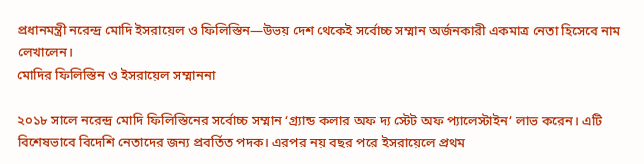প্রধানমন্ত্রী নরেন্দ্র মোদি ইসরায়েল ও ফিলিস্তিন—উভয় দেশ থেকেই সর্বোচ্চ সম্মান অর্জনকারী একমাত্র নেতা হিসেবে নাম লেখালেন।
মোদির ফিলিস্তিন ও ইসরায়েল সম্মাননা

২০১৮ সালে নরেন্দ্র মোদি ফিলিস্তিনের সর্বোচ্চ সম্মান ‘গ্র্যান্ড কলার অফ দ্য স্টেট অফ প্যালেস্টাইন’ লাভ করেন। এটি বিশেষভাবে বিদেশি নেতাদের জন্য প্রবর্তিত পদক। এরপর নয় বছর পরে ইসরায়েলে প্রথম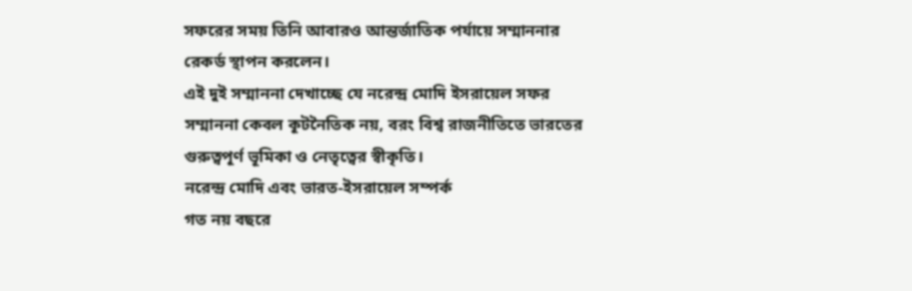সফরের সময় তিনি আবারও আন্তর্জাতিক পর্যায়ে সম্মাননার রেকর্ড স্থাপন করলেন।
এই দুই সম্মাননা দেখাচ্ছে যে নরেন্দ্র মোদি ইসরায়েল সফর সম্মাননা কেবল কূটনৈতিক নয়, বরং বিশ্ব রাজনীতিতে ভারতের গুরুত্বপূর্ণ ভূমিকা ও নেতৃত্বের স্বীকৃতি।
নরেন্দ্র মোদি এবং ভারত-ইসরায়েল সম্পর্ক
গত নয় বছরে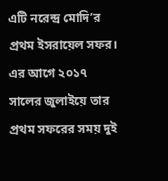এটি নরেন্দ্র মোদি’র প্রথম ইসরায়েল সফর। এর আগে ২০১৭ সালের জুলাইয়ে তার প্রথম সফরের সময় দুই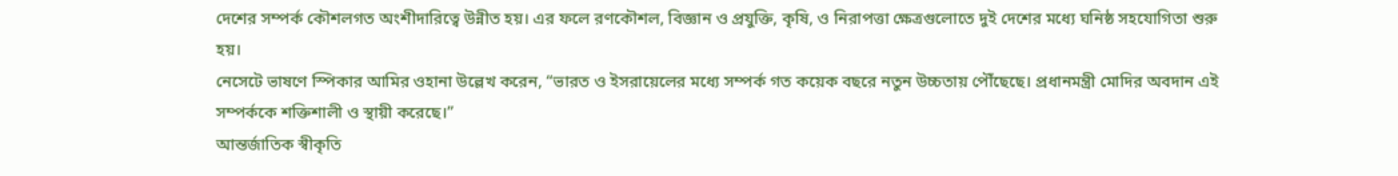দেশের সম্পর্ক কৌশলগত অংশীদারিত্বে উন্নীত হয়। এর ফলে রণকৌশল, বিজ্ঞান ও প্রযুক্তি, কৃষি, ও নিরাপত্তা ক্ষেত্রগুলোতে দুই দেশের মধ্যে ঘনিষ্ঠ সহযোগিতা শুরু হয়।
নেসেটে ভাষণে স্পিকার আমির ওহানা উল্লেখ করেন, “ভারত ও ইসরায়েলের মধ্যে সম্পর্ক গত কয়েক বছরে নতুন উচ্চতায় পৌঁছেছে। প্রধানমন্ত্রী মোদির অবদান এই সম্পর্ককে শক্তিশালী ও স্থায়ী করেছে।”
আন্তর্জাতিক স্বীকৃতি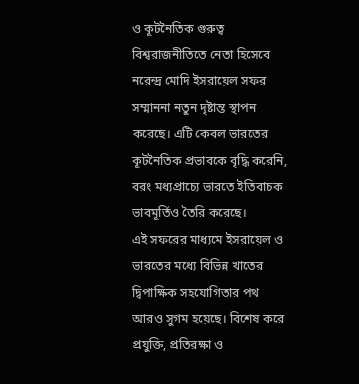ও কূটনৈতিক গুরুত্ব
বিশ্বরাজনীতিতে নেতা হিসেবে নরেন্দ্র মোদি ইসরায়েল সফর সম্মাননা নতুন দৃষ্টান্ত স্থাপন করেছে। এটি কেবল ভারতের কূটনৈতিক প্রভাবকে বৃদ্ধি করেনি, বরং মধ্যপ্রাচ্যে ভারতে ইতিবাচক ভাবমূর্তিও তৈরি করেছে।
এই সফরের মাধ্যমে ইসরায়েল ও ভারতের মধ্যে বিভিন্ন খাতের দ্বিপাক্ষিক সহযোগিতার পথ আরও সুগম হয়েছে। বিশেষ করে প্রযুক্তি, প্রতিরক্ষা ও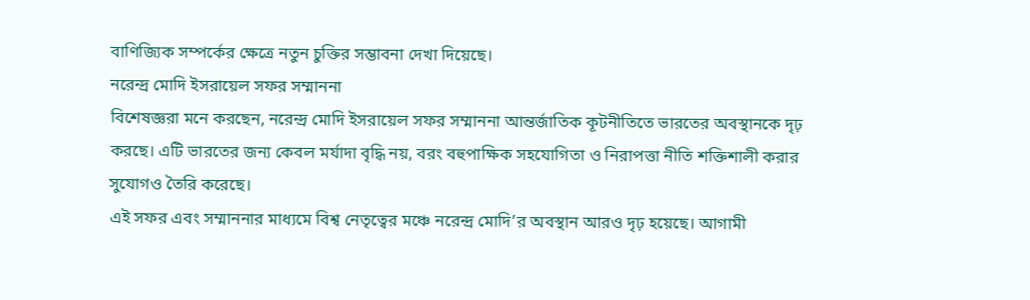বাণিজ্যিক সম্পর্কের ক্ষেত্রে নতুন চুক্তির সম্ভাবনা দেখা দিয়েছে।
নরেন্দ্র মোদি ইসরায়েল সফর সম্মাননা
বিশেষজ্ঞরা মনে করছেন, নরেন্দ্র মোদি ইসরায়েল সফর সম্মাননা আন্তর্জাতিক কূটনীতিতে ভারতের অবস্থানকে দৃঢ় করছে। এটি ভারতের জন্য কেবল মর্যাদা বৃদ্ধি নয়, বরং বহুপাক্ষিক সহযোগিতা ও নিরাপত্তা নীতি শক্তিশালী করার সুযোগও তৈরি করেছে।
এই সফর এবং সম্মাননার মাধ্যমে বিশ্ব নেতৃত্বের মঞ্চে নরেন্দ্র মোদি’র অবস্থান আরও দৃঢ় হয়েছে। আগামী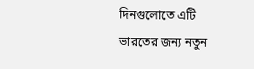দিনগুলোতে এটি ভারতের জন্য নতুন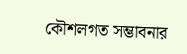কৌশলগত সম্ভাবনার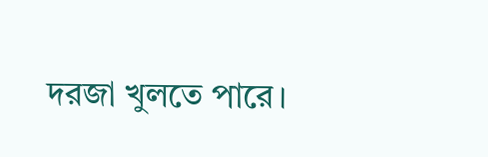দরজা খুলতে পারে।